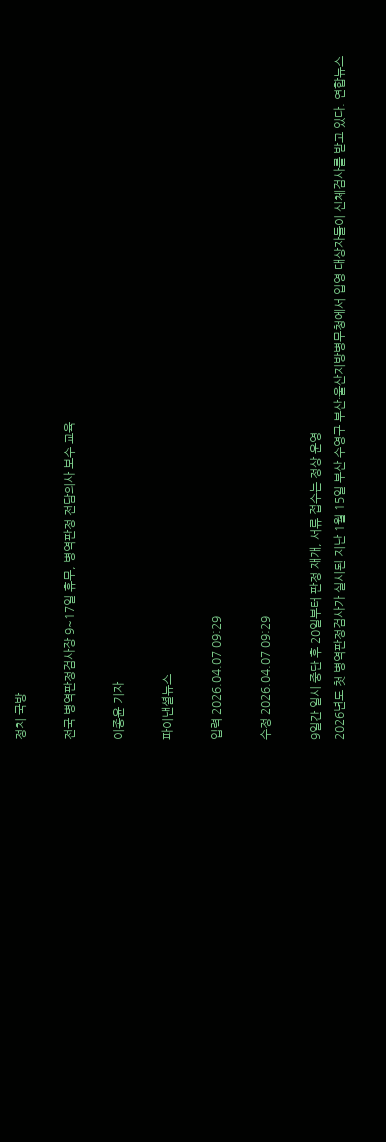정치 국방

전국 병역판정검사장 9~17일 휴무, 병역판정 전담의사 보수 교육

이종윤 기자

파이낸셜뉴스

입력 2026.04.07 09:29

수정 2026.04.07 09:29

9일간 일시 중단 후 20일부터 판정 재개, 서류 접수는 정상 운영
2026년도 첫 병역판정검사가 실시된 지난 1월 15일 부산 수영구 부산·울산지방병무청에서 입영 대상자들이 신체검사를 받고 있다. 연합뉴스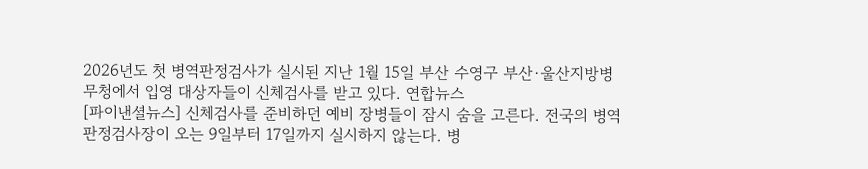2026년도 첫 병역판정검사가 실시된 지난 1월 15일 부산 수영구 부산·울산지방병무청에서 입영 대상자들이 신체검사를 받고 있다. 연합뉴스
[파이낸셜뉴스] 신체검사를 준비하던 예비 장병들이 잠시 숨을 고른다. 전국의 병역판정검사장이 오는 9일부터 17일까지 실시하지 않는다. 병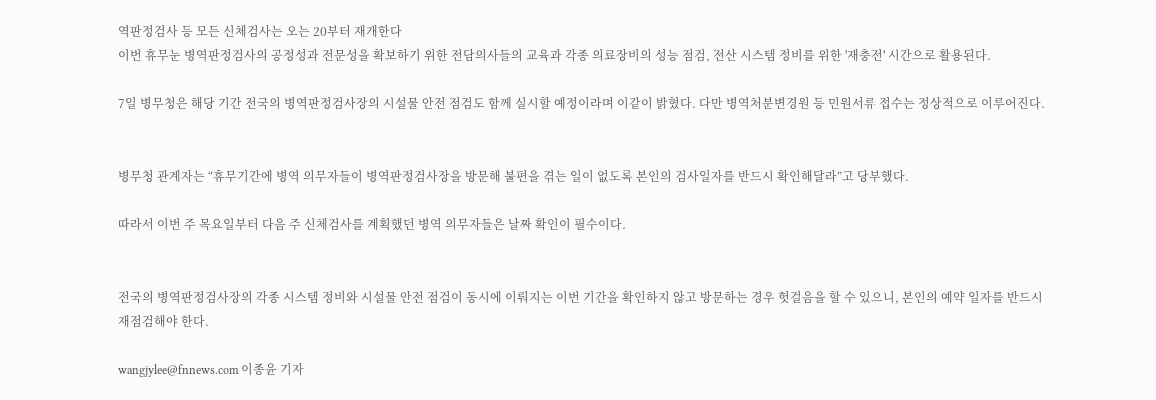역판정검사 등 모든 신체검사는 오는 20부터 재개한다
이번 휴무눈 병역판정검사의 공정성과 전문성을 확보하기 위한 전담의사들의 교육과 각종 의료장비의 성능 점검, 전산 시스템 정비를 위한 '재충전' 시간으로 활용된다.

7일 병무청은 해당 기간 전국의 병역판정검사장의 시설물 안전 점검도 함께 실시할 예정이라며 이같이 밝혔다. 다만 병역처분변경원 등 민원서류 접수는 정상적으로 이루어진다.


병무청 관계자는 “휴무기간에 병역 의무자들이 병역판정검사장을 방문해 불편을 겪는 일이 없도록 본인의 검사일자를 반드시 확인해달라”고 당부했다.

따라서 이번 주 목요일부터 다음 주 신체검사를 계획했던 병역 의무자들은 날짜 확인이 필수이다.


전국의 병역판정검사장의 각종 시스템 정비와 시설물 안전 점검이 동시에 이뤄지는 이번 기간을 확인하지 않고 방문하는 경우 헛걸음을 할 수 있으니, 본인의 예약 일자를 반드시 재점검해야 한다.

wangjylee@fnnews.com 이종윤 기자